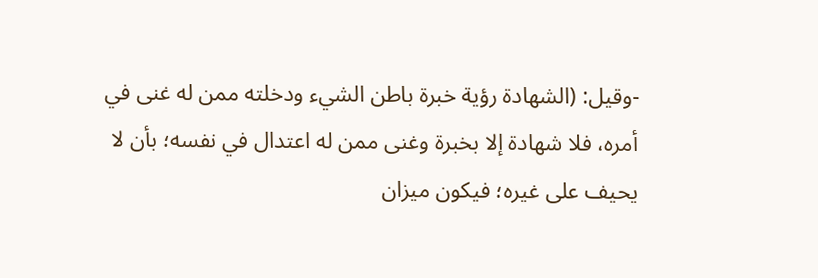-وقيل: (الشهادة رؤية خبرة باطن الشيء ودخلته ممن له غنى في أمره، فلا شهادة إلا بخبرة وغنى ممن له اعتدال في نفسه؛ بأن لا يحيف على غيره؛ فيكون ميزان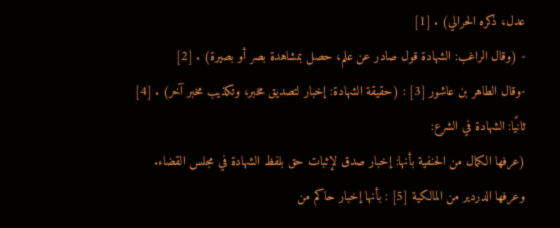عدل، ذكره الحرالي) . [1]
- (وقال الراغب: الشهادة قول صادر عن علم، حصل بمشاهدة بصر أو بصيرة) . [2]
-وقال الطاهر بن عاشور [3] : (حقيقة الشهادة: إخبار لتصديق مخبر، وتكذيب مخبر آخر) . [4]
ثانيًا: الشهادة في الشرع:
(عرفها الكمال من الحنفية بأنها: إخبار صدق لإثبات حق بلفظ الشهادة في مجلس القضاء.
وعرفها الدردير من المالكية [5] : بأنها إخبار حاكم من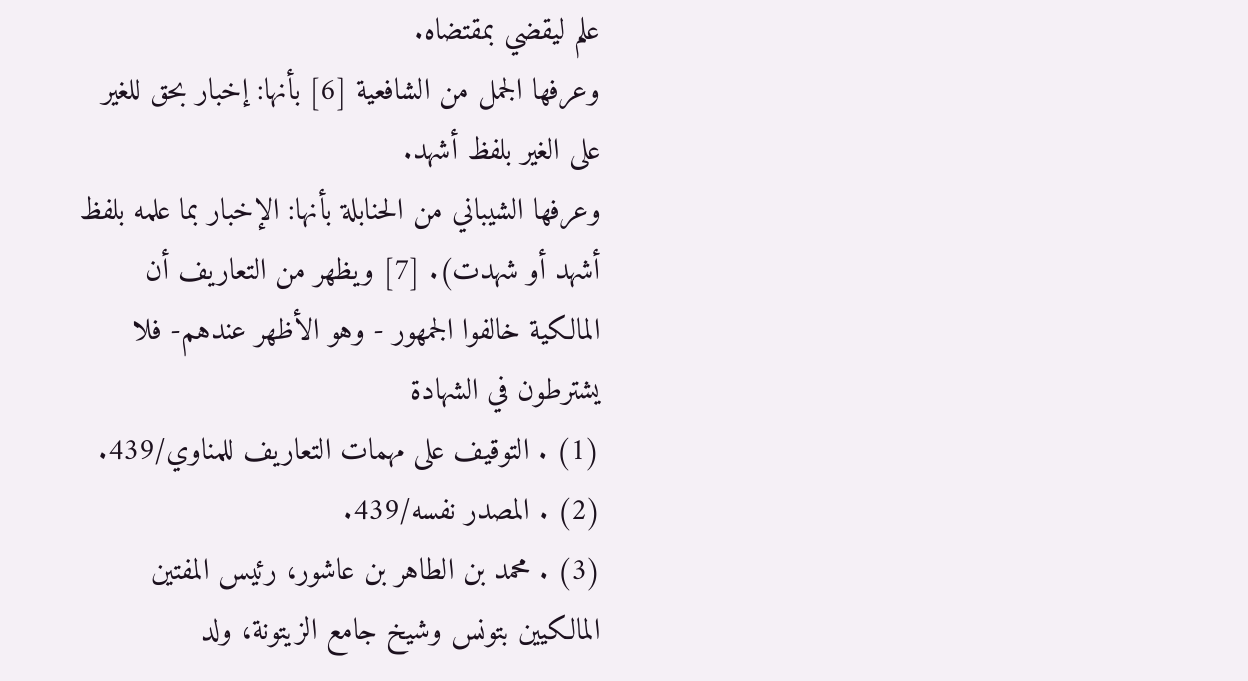علم ليقضي بمقتضاه.
وعرفها الجمل من الشافعية [6] بأنها: إخبار بحق للغير على الغير بلفظ أشهد.
وعرفها الشيباني من الحنابلة بأنها: الإخبار بما علمه بلفظ أشهد أو شهدت). [7] ويظهر من التعاريف أن المالكية خالفوا الجمهور - وهو الأظهر عندهم- فلا يشترطون في الشهادة
(1) . التوقيف على مهمات التعاريف للمناوي/439.
(2) . المصدر نفسه/439.
(3) . محمد بن الطاهر بن عاشور، رئيس المفتين المالكيين بتونس وشيخ جامع الزيتونة، ولد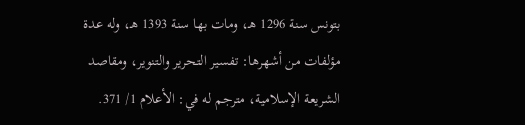بتونس سنة 1296 هـ، ومات بها سنة 1393 هـ، وله عدة مؤلفات من أشهرها: تفسير التحرير والتنوير، ومقاصد الشريعة الإسلامية، مترجم له في: الأعلام 1/ 371.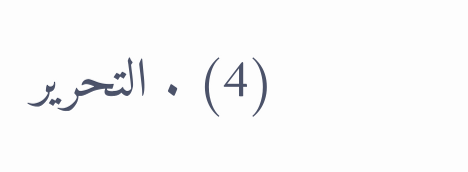(4) . التحرير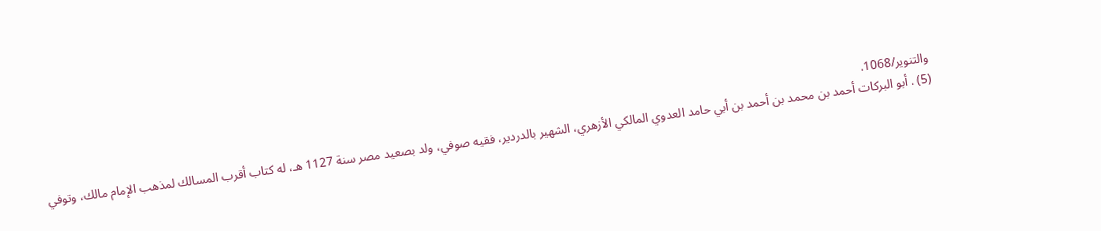والتنوير/1068.
(5) . أبو البركات أحمد بن محمد بن أحمد بن أبي حامد العدوي المالكي الأزهري، الشهير بالدردير، فقيه صوفي، ولد بصعيد مصر سنة 1127 هـ، له كتاب أقرب المسالك لمذهب الإمام مالك، وتوفي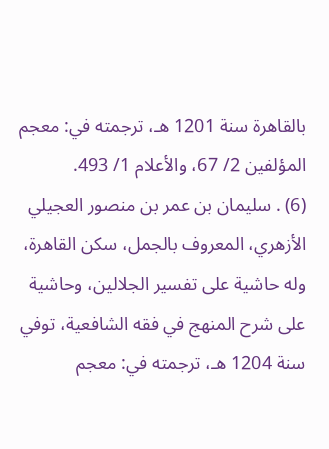بالقاهرة سنة 1201 هـ، ترجمته في: معجم المؤلفين 2/ 67، والأعلام 1/ 493.
(6) . سليمان بن عمر بن منصور العجيلي الأزهري، المعروف بالجمل، سكن القاهرة، وله حاشية على تفسير الجلالين، وحاشية على شرح المنهج في فقه الشافعية، توفي سنة 1204 هـ، ترجمته في: معجم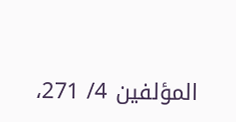المؤلفين 4/ 271،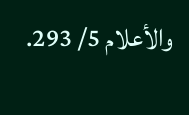والأعلام 5/ 293.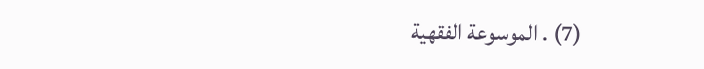(7) . الموسوعة الفقهية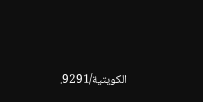الكويتية/9291.